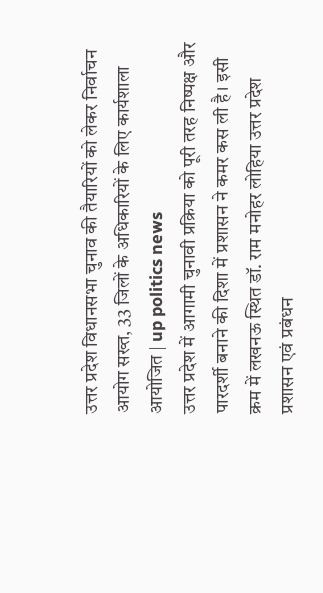उत्तर प्रदेश विधानसभा चुनाव की तैयारियों को लेकर निर्वाचन आयोग सख्त, 33 जिलों के अधिकारियों के लिए कार्यशाला आयोजित | up politics news
उत्तर प्रदेश में आगामी चुनावी प्रक्रिया को पूरी तरह निष्पक्ष और पारदर्शी बनाने की दिशा में प्रशासन ने कमर कस ली है। इसी क्रम में लखनऊ स्थित डॉ. राम मनोहर लोहिया उत्तर प्रदेश प्रशासन एवं प्रबंधन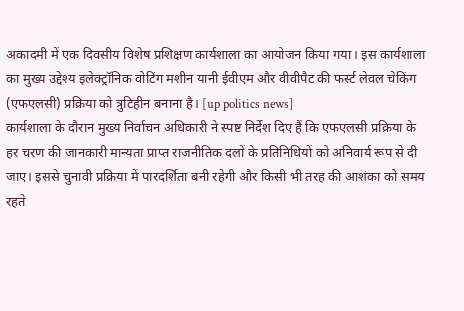अकादमी में एक दिवसीय विशेष प्रशिक्षण कार्यशाला का आयोजन किया गया। इस कार्यशाला का मुख्य उद्देश्य इलेक्ट्रॉनिक वोटिंग मशीन यानी ईवीएम और वीवीपैट की फर्स्ट लेवल चेकिंग (एफएलसी) प्रक्रिया को त्रुटिहीन बनाना है। [up politics news]
कार्यशाला के दौरान मुख्य निर्वाचन अधिकारी ने स्पष्ट निर्देश दिए हैं कि एफएलसी प्रक्रिया के हर चरण की जानकारी मान्यता प्राप्त राजनीतिक दलों के प्रतिनिधियों को अनिवार्य रूप से दी जाए। इससे चुनावी प्रक्रिया में पारदर्शिता बनी रहेगी और किसी भी तरह की आशंका को समय रहते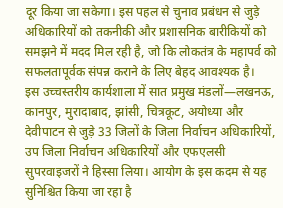दूर किया जा सकेगा। इस पहल से चुनाव प्रबंधन से जुड़े अधिकारियों को तकनीकी और प्रशासनिक बारीकियों को समझने में मदद मिल रही है, जो कि लोकतंत्र के महापर्व को सफलतापूर्वक संपन्न कराने के लिए बेहद आवश्यक है।
इस उच्चस्तरीय कार्यशाला में सात प्रमुख मंडलों—लखनऊ, कानपुर, मुरादाबाद, झांसी, चित्रकूट, अयोध्या और देवीपाटन से जुड़े 33 जिलों के जिला निर्वाचन अधिकारियों, उप जिला निर्वाचन अधिकारियों और एफएलसी सुपरवाइजरों ने हिस्सा लिया। आयोग के इस कदम से यह सुनिश्चित किया जा रहा है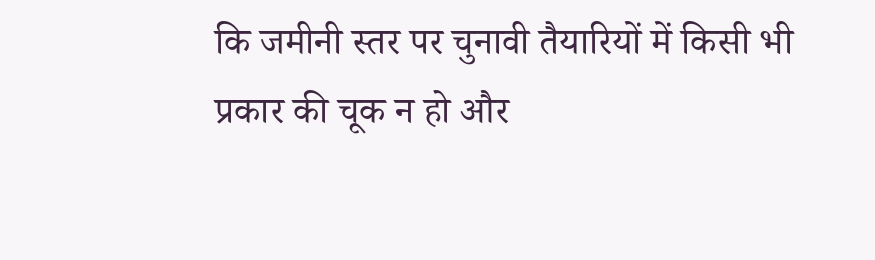कि जमीनी स्तर पर चुनावी तैयारियों में किसी भी प्रकार की चूक न हो और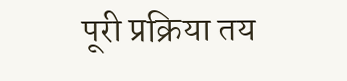पूरी प्रक्रिया तय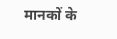मानकों के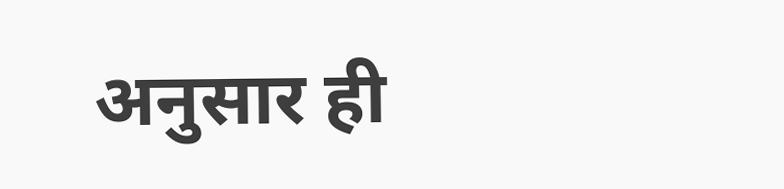अनुसार ही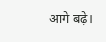आगे बढ़े।